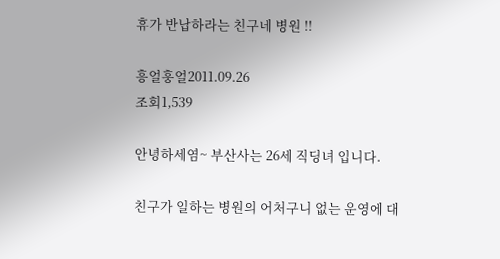휴가 반납하라는 친구네 병원 !!

흥얼훙얼2011.09.26
조회1,539

안녕하세염~ 부산사는 26세 직딩녀 입니다.

친구가 일하는 병원의 어처구니 없는 운영에 대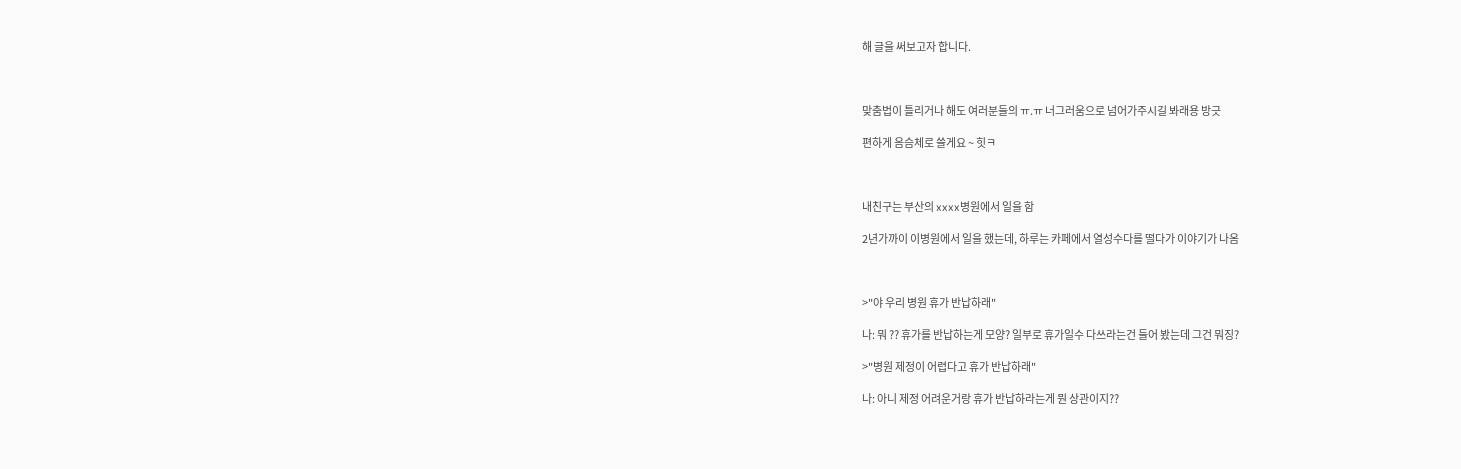해 글을 써보고자 합니다.



맞춤법이 틀리거나 해도 여러분들의 ㅠ.ㅠ 너그러움으로 넘어가주시길 봐래용 방긋

편하게 음슴체로 쓸게요 ~ 힛ㅋ



내친구는 부산의 xxxx병원에서 일을 함

2년가까이 이병원에서 일을 했는데, 하루는 카페에서 열성수다를 떨다가 이야기가 나옴



>"야 우리 병원 휴가 반납하래"

나: 뭐 ?? 휴가를 반납하는게 모양? 일부로 휴가일수 다쓰라는건 들어 봤는데 그건 뭐징?

>"병원 제정이 어렵다고 휴가 반납하래"

나: 아니 제정 어려운거랑 휴가 반납하라는게 뭔 상관이지??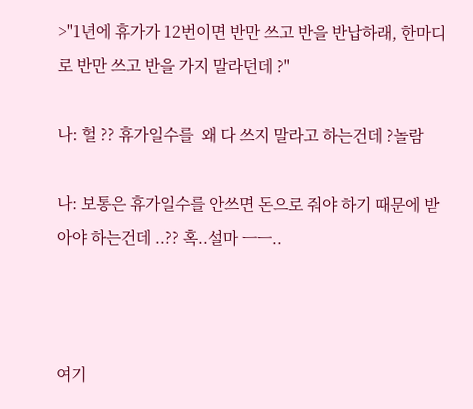>"1년에 휴가가 12번이면 반만 쓰고 반을 반납하래, 한마디로 반만 쓰고 반을 가지 말라던데 ?"

나: 헐 ?? 휴가일수를  왜 다 쓰지 말라고 하는건데 ?놀람

나: 보통은 휴가일수를 안쓰면 돈으로 줘야 하기 때문에 받아야 하는건데 ..?? 혹..설마 ㅡㅡ..



여기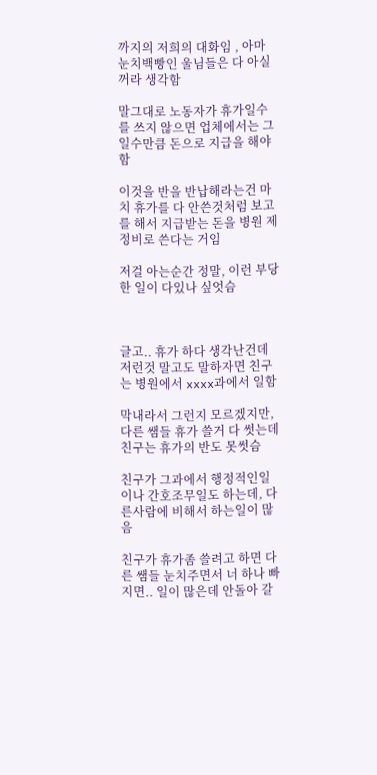까지의 저희의 대화임 , 아마 눈치백빵인 울님들은 다 아실꺼라 생각함

말그대로 노동자가 휴가일수를 쓰지 않으면 업체에서는 그 일수만큼 돈으로 지급을 해야함

이것을 반을 반납해라는건 마치 휴가를 다 안쓴것처럼 보고를 해서 지급받는 돈을 병원 제정비로 쓴다는 거임

저걸 아는순간 정말, 이런 부당한 일이 다있나 싶엇슴



글고.. 휴가 하다 생각난건데 저런것 말고도 말하자면 친구는 병원에서 xxxx과에서 일함

막내라서 그런지 모르겠지만, 다른 쌤들 휴가 쓸거 다 썻는데 친구는 휴가의 반도 못썻슴

친구가 그과에서 행정적인일이나 간호조무일도 하는데, 다른사람에 비해서 하는일이 많음

친구가 휴가좀 쓸려고 하면 다른 쌤들 눈치주면서 너 하나 빠지면.. 일이 많은데 안돌아 갈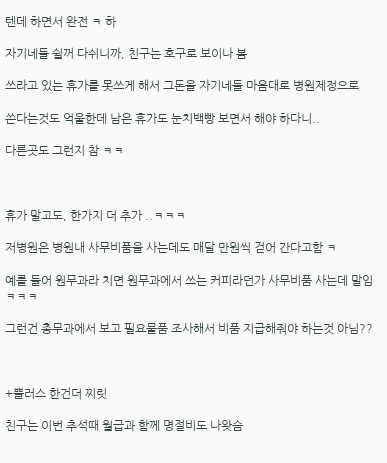텐데 하면서 완전 ㅋ 하

자기네들 쉴꺼 다쉬니까, 친구는 호구로 보이나 봄

쓰라고 있는 휴가를 못쓰게 해서 그돈을 자기네들 마음대로 병원제정으로

쓴다는것도 억울한데 남은 휴가도 눈치백빵 보면서 해야 하다니..

다른곳도 그런지 참 ㅋㅋ



휴가 말고도, 한가지 더 추가 ..ㅋㅋㅋ

저병원은 병원내 사무비품을 사는데도 매달 만원씩 걷어 간다고함 ㅋ

예를 들어 원무과라 치면 원무과에서 쓰는 커피라던가 사무비품 사는데 말임 ㅋㅋㅋ

그런건 총무과에서 보고 필요물품 조사해서 비품 지급해줘야 하는것 아님??



+쁠러스 한건더 찌릿

친구는 이번 추석때 월급과 함께 명절비도 나왓슴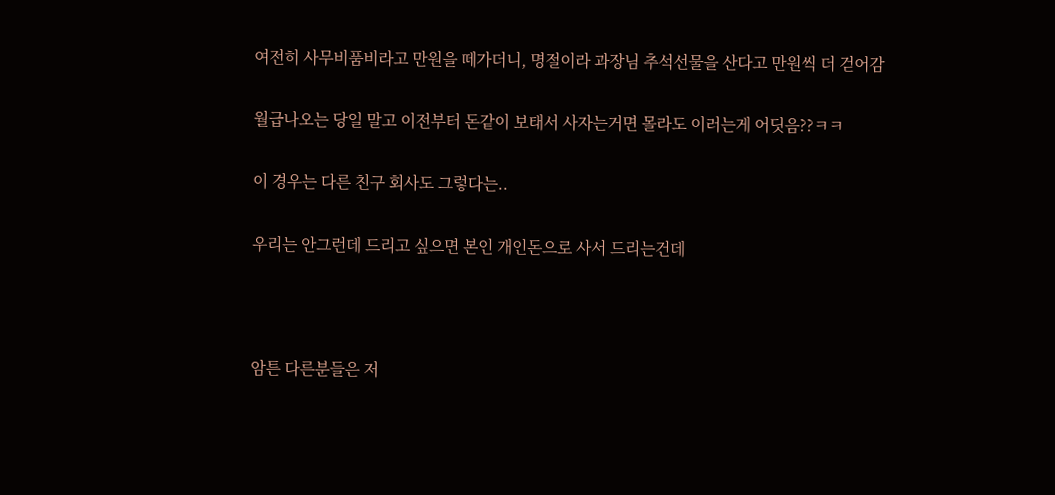여전히 사무비품비라고 만원을 떼가더니, 명절이라 과장님 추석선물을 산다고 만원씩 더 걷어감

월급나오는 당일 말고 이전부터 돈같이 보태서 사자는거면 몰라도 이러는게 어딧음??ㅋㅋ

이 경우는 다른 친구 회사도 그렇다는..

우리는 안그런데 드리고 싶으면 본인 개인돈으로 사서 드리는건데



암튼 다른분들은 저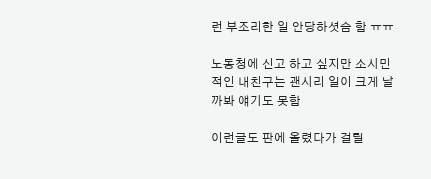런 부조리한 일 안당하셧슴 함 ㅠㅠ

노동청에 신고 하고 싶지만 소시민적인 내친구는 괜시리 일이 크게 날까봐 얘기도 못함

이런글도 판에 올렸다가 걸릴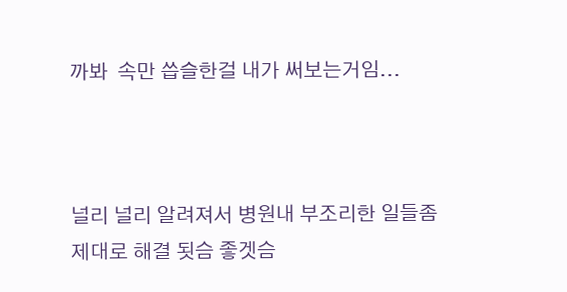까봐  속만 씁슬한걸 내가 써보는거임...



널리 널리 알려져서 병원내 부조리한 일들좀 제대로 해결 됫슴 좋겟슴